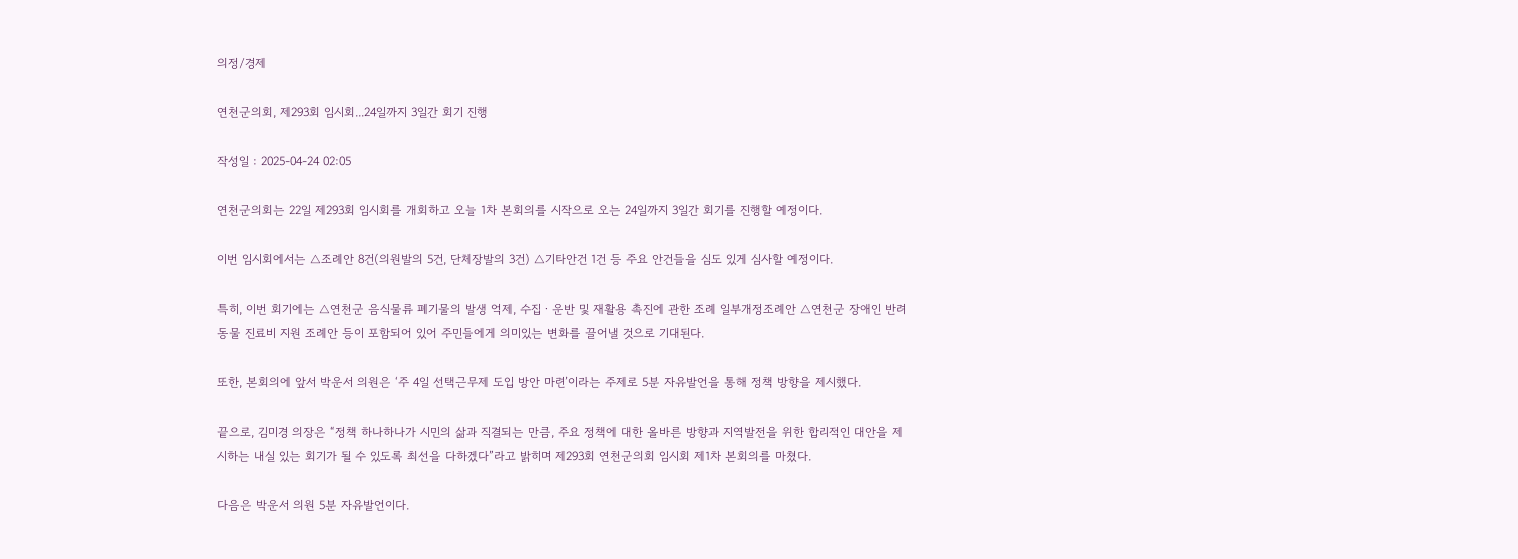의정/경제

연천군의회, 제293회 임시회...24일까지 3일간 회기 진행

작성일 : 2025-04-24 02:05

연천군의회는 22일 제293회 임시회를 개회하고 오늘 1차 본회의를 시작으로 오는 24일까지 3일간 회기를 진행할 예정이다.

이번 임시회에서는 △조례안 8건(의원발의 5건, 단체장발의 3건) △기타안건 1건 등 주요 안건들을 심도 있게 심사할 예정이다.

특히, 이번 회기에는 △연천군 음식물류 폐기물의 발생 억제, 수집ㆍ운반 및 재활용 촉진에 관한 조례 일부개정조례안 △연천군 장애인 반려동물 진료비 지원 조례안 등이 포함되어 있어 주민들에게 의미있는 변화를 끌어낼 것으로 기대된다.

또한, 본회의에 앞서 박운서 의원은 ‘주 4일 선택근무제 도입 방안 마련’이라는 주제로 5분 자유발언을 통해 정책 방향을 제시했다.

끝으로, 김미경 의장은 “정책 하나하나가 시민의 삶과 직결되는 만큼, 주요 정책에 대한 올바른 방향과 지역발전을 위한 합리적인 대안을 제시하는 내실 있는 회기가 될 수 있도록 최선을 다하겠다”라고 밝히며 제293회 연천군의회 임시회 제1차 본회의를 마쳤다.

다음은 박운서 의원 5분 자유발언이다.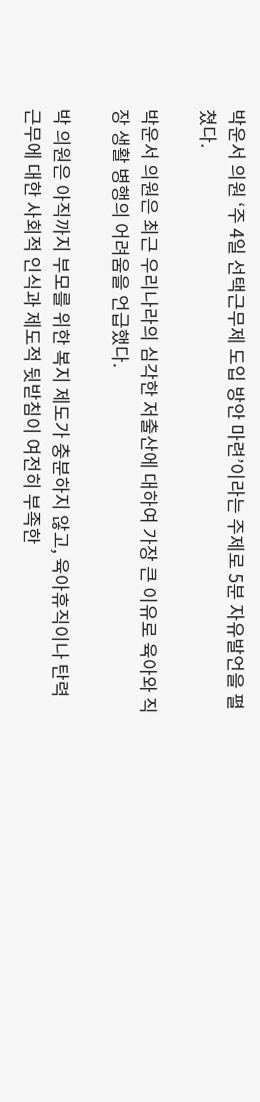박운서 의원 ‘주 4일 선택근무제 도입 방안 마련’이라는 주제로 5분 자유발언을 펼쳤다.

박운서 의원은 최근 우리나라의 심각한 저출산에 대하여 가장 큰 이유로 육아와 직장 생활 병행의 어려움을 언급했다.

박 의원은 아직까지 부모를 위한 복지 제도가 충분하지 않고, 육아휴직이나 탄력 근무에 대한 사회적 인식과 제도적 뒷받침이 여전히 부족한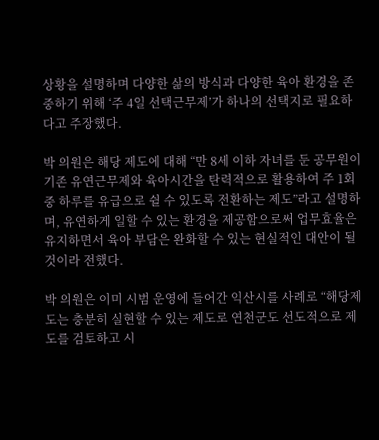상황을 설명하며 다양한 삶의 방식과 다양한 육아 환경을 존중하기 위해 ‘주 4일 선택근무제’가 하나의 선택지로 필요하다고 주장했다.

박 의원은 해당 제도에 대해 “만 8세 이하 자녀를 둔 공무원이 기존 유연근무제와 육아시간을 탄력적으로 활용하여 주 1회 중 하루를 유급으로 쉴 수 있도록 전환하는 제도”라고 설명하며, 유연하게 일할 수 있는 환경을 제공함으로써 업무효율은 유지하면서 육아 부담은 완화할 수 있는 현실적인 대안이 될 것이라 전했다.

박 의원은 이미 시범 운영에 들어간 익산시를 사례로 “해당제도는 충분히 실현할 수 있는 제도로 연천군도 선도적으로 제도를 검토하고 시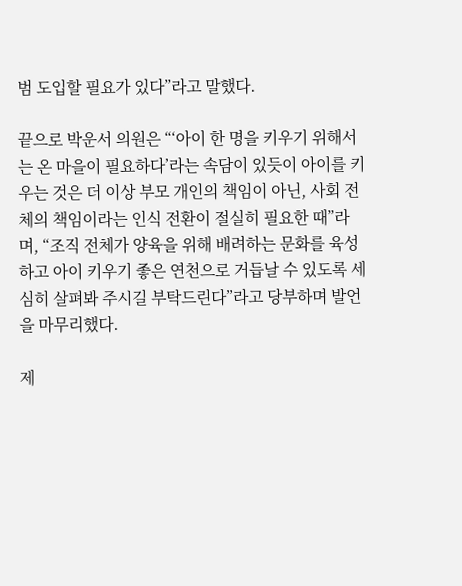범 도입할 필요가 있다”라고 말했다.

끝으로 박운서 의원은 “‘아이 한 명을 키우기 위해서는 온 마을이 필요하다’라는 속담이 있듯이 아이를 키우는 것은 더 이상 부모 개인의 책임이 아닌, 사회 전체의 책임이라는 인식 전환이 절실히 필요한 때”라며, “조직 전체가 양육을 위해 배려하는 문화를 육성하고 아이 키우기 좋은 연천으로 거듭날 수 있도록 세심히 살펴봐 주시길 부탁드린다”라고 당부하며 발언을 마무리했다.

제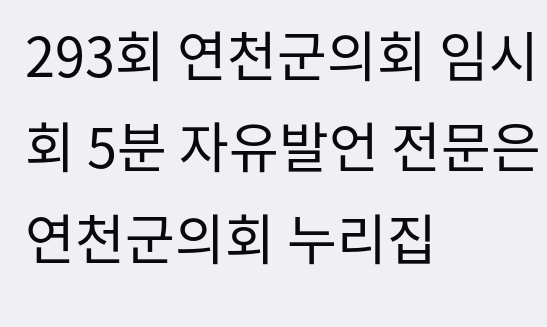293회 연천군의회 임시회 5분 자유발언 전문은 연천군의회 누리집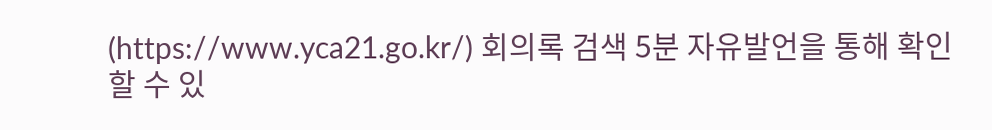(https://www.yca21.go.kr/) 회의록 검색 5분 자유발언을 통해 확인할 수 있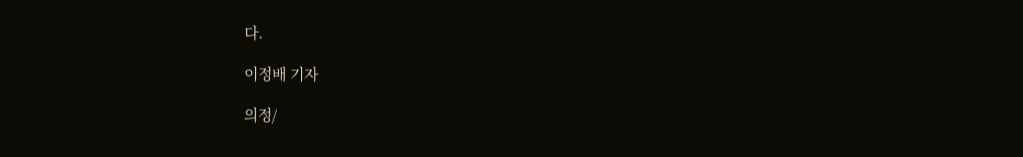다.

이정배 기자

의정/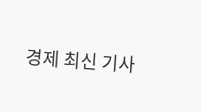경제 최신 기사